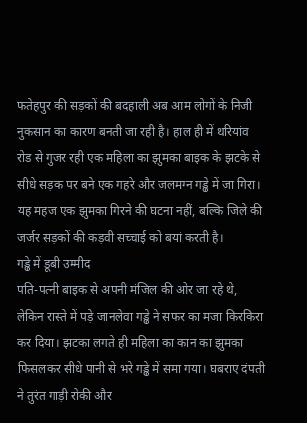फतेहपुर की सड़कों की बदहाली अब आम लोगों के निजी नुकसान का कारण बनती जा रही है। हाल ही में थरियांव रोड से गुजर रही एक महिला का झुमका बाइक के झटके से सीधे सड़क पर बने एक गहरे और जलमग्न गड्ढे में जा गिरा। यह महज एक झुमका गिरने की घटना नहीं, बल्कि जिले की जर्जर सड़कों की कड़वी सच्चाई को बयां करती है।
गड्ढे में डूबी उम्मीद
पति-पत्नी बाइक से अपनी मंजिल की ओर जा रहे थे, लेकिन रास्ते में पड़े जानलेवा गड्ढे ने सफर का मजा किरकिरा कर दिया। झटका लगते ही महिला का कान का झुमका फिसलकर सीधे पानी से भरे गड्ढे में समा गया। घबराए दंपती ने तुरंत गाड़ी रोकी और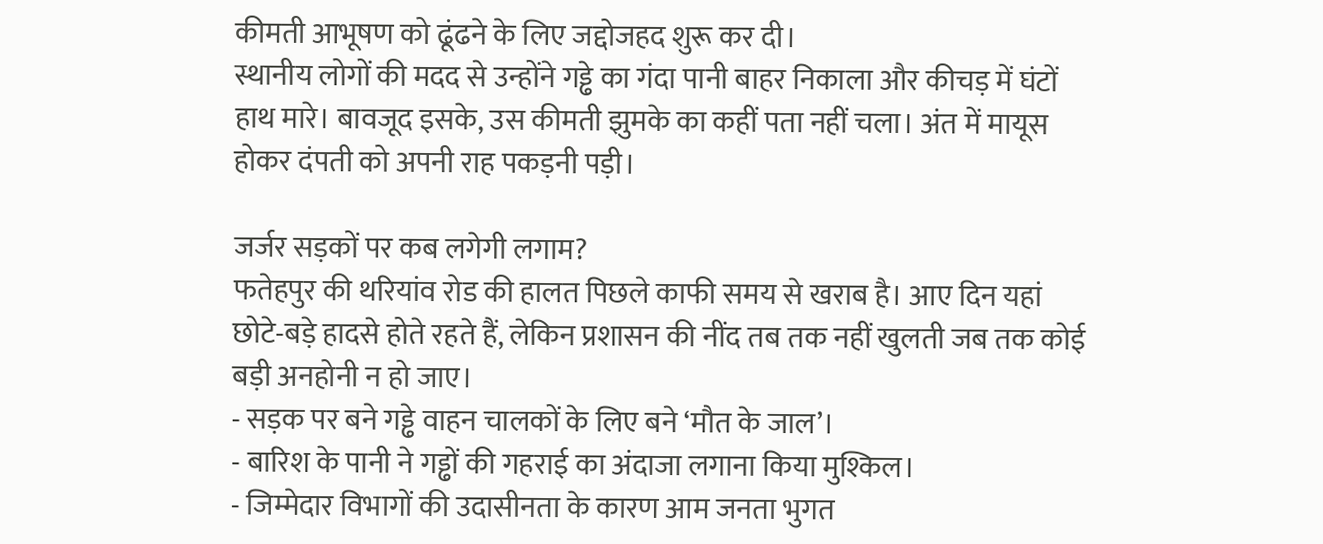कीमती आभूषण को ढूंढने के लिए जद्दोजहद शुरू कर दी।
स्थानीय लोगों की मदद से उन्होंने गड्ढे का गंदा पानी बाहर निकाला और कीचड़ में घंटों हाथ मारे। बावजूद इसके, उस कीमती झुमके का कहीं पता नहीं चला। अंत में मायूस होकर दंपती को अपनी राह पकड़नी पड़ी।

जर्जर सड़कों पर कब लगेगी लगाम?
फतेहपुर की थरियांव रोड की हालत पिछले काफी समय से खराब है। आए दिन यहां छोटे-बड़े हादसे होते रहते हैं, लेकिन प्रशासन की नींद तब तक नहीं खुलती जब तक कोई बड़ी अनहोनी न हो जाए।
- सड़क पर बने गड्ढे वाहन चालकों के लिए बने ‘मौत के जाल’।
- बारिश के पानी ने गड्ढों की गहराई का अंदाजा लगाना किया मुश्किल।
- जिम्मेदार विभागों की उदासीनता के कारण आम जनता भुगत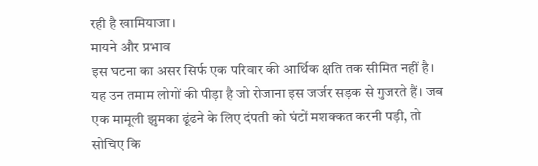रही है खामियाजा।
मायने और प्रभाव
इस घटना का असर सिर्फ एक परिवार की आर्थिक क्षति तक सीमित नहीं है। यह उन तमाम लोगों की पीड़ा है जो रोजाना इस जर्जर सड़क से गुजरते हैं। जब एक मामूली झुमका ढूंढने के लिए दंपती को घंटों मशक्कत करनी पड़ी, तो सोचिए कि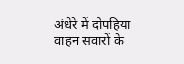अंधेरे में दोपहिया वाहन सवारों के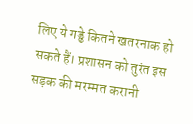लिए ये गड्ढे कितने खतरनाक हो सकते हैं। प्रशासन को तुरंत इस सड़क की मरम्मत करानी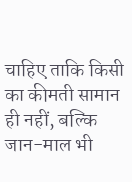चाहिए ताकि किसी का कीमती सामान ही नहीं, बल्कि जान-माल भी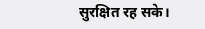सुरक्षित रह सके।